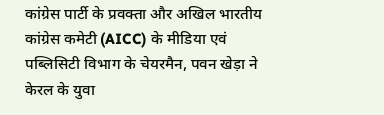कांग्रेस पार्टी के प्रवक्ता और अखिल भारतीय कांग्रेस कमेटी (AICC) के मीडिया एवं पब्लिसिटी विभाग के चेयरमैन, पवन खेड़ा ने केरल के युवा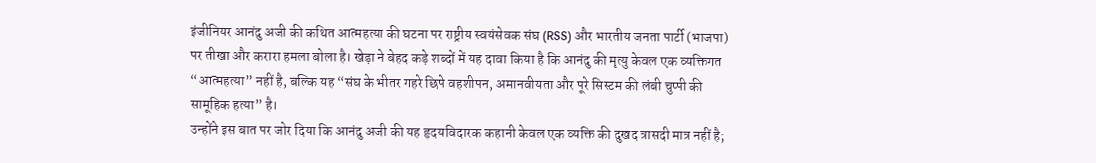इंजीनियर आनंदु अजी की कथित आत्महत्या की घटना पर राष्ट्रीय स्वयंसेवक संघ (RSS) और भारतीय जनता पार्टी (भाजपा) पर तीखा और करारा हमला बोला है। खेड़ा ने बेहद कड़े शब्दों में यह दावा किया है कि आनंदु की मृत्यु केवल एक व्यक्तिगत “आत्महत्या” नहीं है, बल्कि यह “संघ के भीतर गहरे छिपे वहशीपन, अमानवीयता और पूरे सिस्टम की लंबी चुप्पी की सामूहिक हत्या” है।
उन्होंने इस बात पर जोर दिया कि आनंदु अजी की यह हृदयविदारक कहानी केवल एक व्यक्ति की दुखद त्रासदी मात्र नहीं है;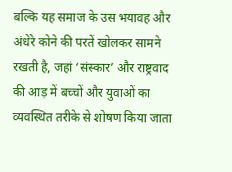बल्कि यह समाज के उस भयावह और अंधेरे कोने की परतें खोलकर सामने रखती है, जहां ‘संस्कार’ और राष्ट्रवाद की आड़ में बच्चों और युवाओं का व्यवस्थित तरीके से शोषण किया जाता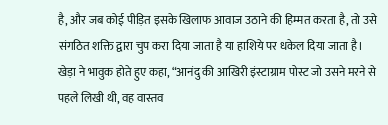है, और जब कोई पीड़ित इसके खिलाफ आवाज उठाने की हिम्मत करता है, तो उसे संगठित शक्ति द्वारा चुप करा दिया जाता है या हाशिये पर धकेल दिया जाता है।
खेड़ा ने भावुक होते हुए कहा, “आनंदु की आखिरी इंस्टाग्राम पोस्ट जो उसने मरने से पहले लिखी थी, वह वास्तव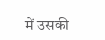में उसकी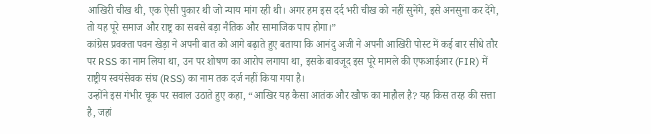आखिरी चीख थी, एक ऐसी पुकार थी जो न्याय मांग रही थी। अगर हम इस दर्द भरी चीख को नहीं सुनेंगे, इसे अनसुना कर देंगे, तो यह पूरे समाज और राष्ट्र का सबसे बड़ा नैतिक और सामाजिक पाप होगा।”
कांग्रेस प्रवक्ता पवन खेड़ा ने अपनी बात को आगे बढ़ाते हुए बताया कि आनंदु अजी ने अपनी आखिरी पोस्ट में कई बार सीधे तौर पर RSS का नाम लिया था, उन पर शोषण का आरोप लगाया था, इसके बावजूद इस पूरे मामले की एफआईआर (FIR) में राष्ट्रीय स्वयंसेवक संघ (RSS) का नाम तक दर्ज नहीं किया गया है।
उन्होंने इस गंभीर चूक पर सवाल उठाते हुए कहा, “आखिर यह कैसा आतंक और खौफ का माहौल है? यह किस तरह की सत्ता है, जहां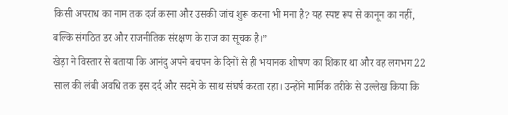किसी अपराध का नाम तक दर्ज करना और उसकी जांच शुरू करना भी मना है? यह स्पष्ट रूप से कानून का नहीं, बल्कि संगठित डर और राजनीतिक संरक्षण के राज का सूचक है।”
खेड़ा ने विस्तार से बताया कि आनंदु अपने बचपन के दिनों से ही भयानक शोषण का शिकार था और वह लगभग 22 साल की लंबी अवधि तक इस दर्द और सदमे के साथ संघर्ष करता रहा। उन्होंने मार्मिक तरीके से उल्लेख किया कि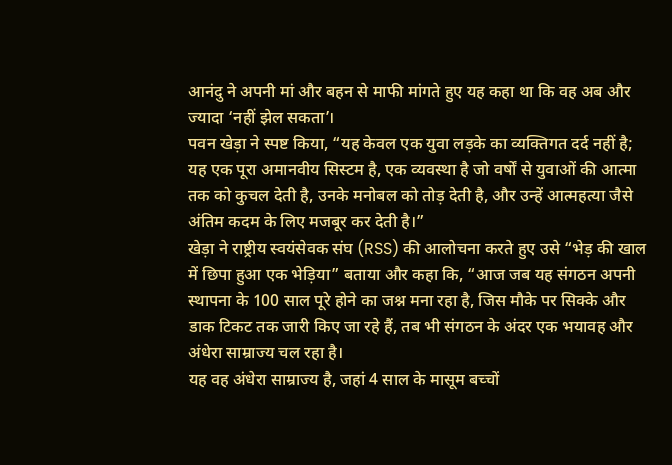आनंदु ने अपनी मां और बहन से माफी मांगते हुए यह कहा था कि वह अब और ज्यादा ‘नहीं झेल सकता’।
पवन खेड़ा ने स्पष्ट किया, “यह केवल एक युवा लड़के का व्यक्तिगत दर्द नहीं है; यह एक पूरा अमानवीय सिस्टम है, एक व्यवस्था है जो वर्षों से युवाओं की आत्मा तक को कुचल देती है, उनके मनोबल को तोड़ देती है, और उन्हें आत्महत्या जैसे अंतिम कदम के लिए मजबूर कर देती है।”
खेड़ा ने राष्ट्रीय स्वयंसेवक संघ (RSS) की आलोचना करते हुए उसे “भेड़ की खाल में छिपा हुआ एक भेड़िया” बताया और कहा कि, “आज जब यह संगठन अपनी स्थापना के 100 साल पूरे होने का जश्न मना रहा है, जिस मौके पर सिक्के और डाक टिकट तक जारी किए जा रहे हैं, तब भी संगठन के अंदर एक भयावह और अंधेरा साम्राज्य चल रहा है।
यह वह अंधेरा साम्राज्य है, जहां 4 साल के मासूम बच्चों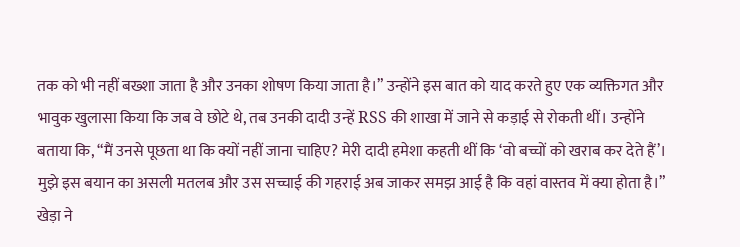तक को भी नहीं बख्शा जाता है और उनका शोषण किया जाता है।” उन्होंने इस बात को याद करते हुए एक व्यक्तिगत और भावुक खुलासा किया कि जब वे छोटे थे, तब उनकी दादी उन्हें RSS की शाखा में जाने से कड़ाई से रोकती थीं। उन्होंने बताया कि, “मैं उनसे पूछता था कि क्यों नहीं जाना चाहिए? मेरी दादी हमेशा कहती थीं कि ‘वो बच्चों को खराब कर देते हैं’।
मुझे इस बयान का असली मतलब और उस सच्चाई की गहराई अब जाकर समझ आई है कि वहां वास्तव में क्या होता है।” खेड़ा ने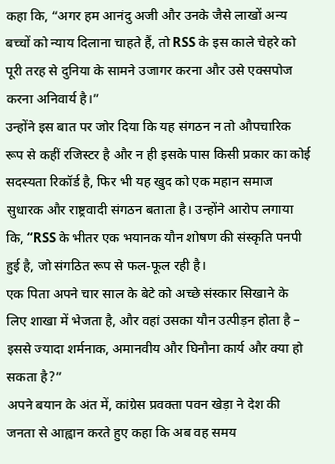कहा कि, “अगर हम आनंदु अजी और उनके जैसे लाखों अन्य बच्चों को न्याय दिलाना चाहते हैं, तो RSS के इस काले चेहरे को पूरी तरह से दुनिया के सामने उजागर करना और उसे एक्सपोज करना अनिवार्य है।”
उन्होंने इस बात पर जोर दिया कि यह संगठन न तो औपचारिक रूप से कहीं रजिस्टर है और न ही इसके पास किसी प्रकार का कोई सदस्यता रिकॉर्ड है, फिर भी यह खुद को एक महान समाज सुधारक और राष्ट्रवादी संगठन बताता है। उन्होंने आरोप लगाया कि, “RSS के भीतर एक भयानक यौन शोषण की संस्कृति पनपी हुई है, जो संगठित रूप से फल-फूल रही है।
एक पिता अपने चार साल के बेटे को अच्छे संस्कार सिखाने के लिए शाखा में भेजता है, और वहां उसका यौन उत्पीड़न होता है – इससे ज्यादा शर्मनाक, अमानवीय और घिनौना कार्य और क्या हो सकता है?”
अपने बयान के अंत में, कांग्रेस प्रवक्ता पवन खेड़ा ने देश की जनता से आह्वान करते हुए कहा कि अब वह समय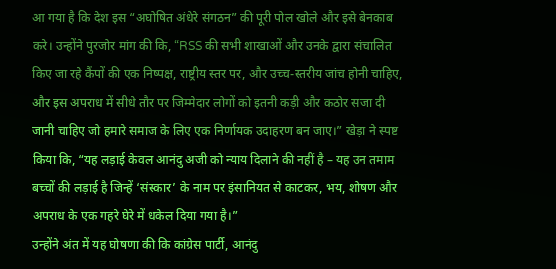आ गया है कि देश इस “अघोषित अंधेरे संगठन” की पूरी पोल खोले और इसे बेनकाब करे। उन्होंने पुरजोर मांग की कि, “RSS की सभी शाखाओं और उनके द्वारा संचालित किए जा रहे कैंपों की एक निष्पक्ष, राष्ट्रीय स्तर पर, और उच्च-स्तरीय जांच होनी चाहिए, और इस अपराध में सीधे तौर पर जिम्मेदार लोगों को इतनी कड़ी और कठोर सजा दी जानी चाहिए जो हमारे समाज के लिए एक निर्णायक उदाहरण बन जाए।” खेड़ा ने स्पष्ट किया कि, “यह लड़ाई केवल आनंदु अजी को न्याय दिलाने की नहीं है – यह उन तमाम बच्चों की लड़ाई है जिन्हें ‘संस्कार’ के नाम पर इंसानियत से काटकर, भय, शोषण और अपराध के एक गहरे घेरे में धकेल दिया गया है।”
उन्होंने अंत में यह घोषणा की कि कांग्रेस पार्टी, आनंदु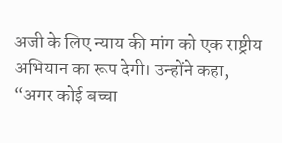अजी के लिए न्याय की मांग को एक राष्ट्रीय अभियान का रूप देगी। उन्होंने कहा, “अगर कोई बच्चा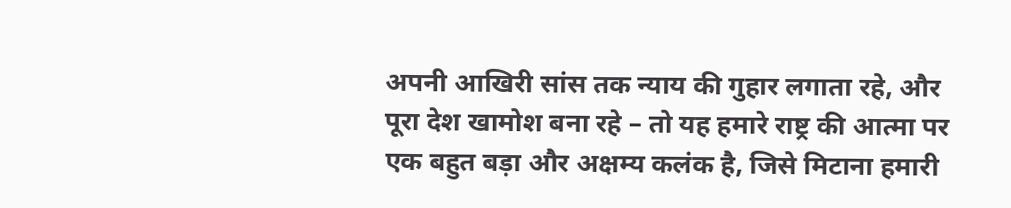अपनी आखिरी सांस तक न्याय की गुहार लगाता रहे, और पूरा देश खामोश बना रहे – तो यह हमारे राष्ट्र की आत्मा पर एक बहुत बड़ा और अक्षम्य कलंक है, जिसे मिटाना हमारी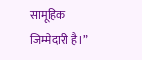सामूहिक जिम्मेदारी है।”